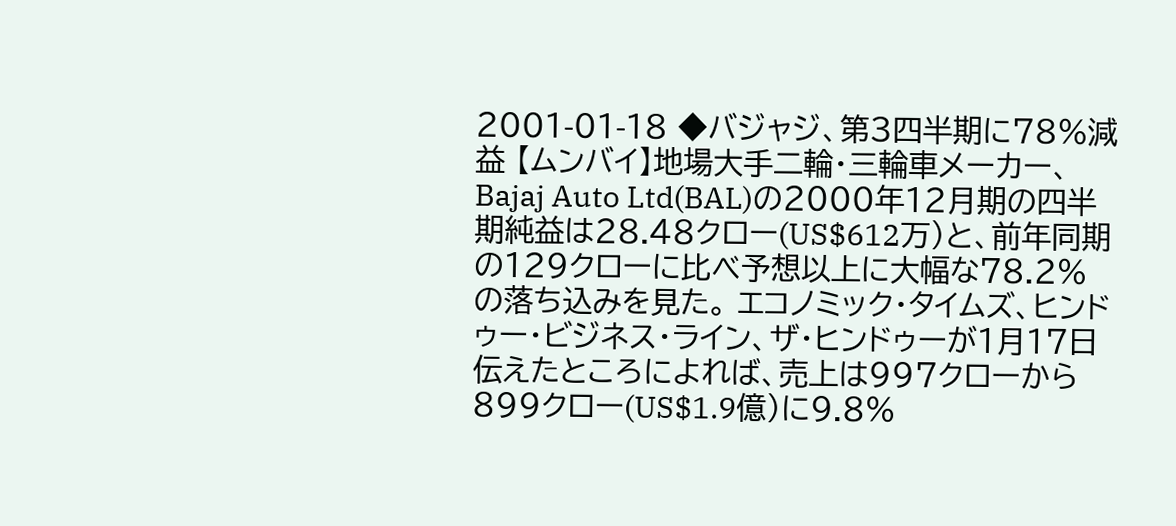2001-01-18 ◆バジャジ、第3四半期に78%減益 【ムンバイ】地場大手二輪・三輪車メーカー、Bajaj Auto Ltd(BAL)の2000年12月期の四半期純益は28.48クロー(US$612万)と、前年同期の129クローに比べ予想以上に大幅な78.2%の落ち込みを見た。 エコノミック・タイムズ、ヒンドゥー・ビジネス・ライン、ザ・ヒンドゥーが1月17日伝えたところによれば、売上は997クローから899クロー(US$1.9億)に9.8%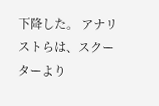下降した。 アナリストらは、スクーターより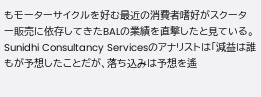もモーターサイクルを好む最近の消費者嗜好がスクーター販売に依存してきたBALの業績を直撃したと見ている。Sunidhi Consultancy Servicesのアナリストは「減益は誰もが予想したことだが、落ち込みは予想を遙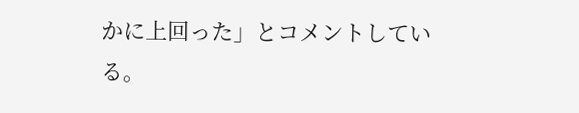かに上回った」とコメントしている。